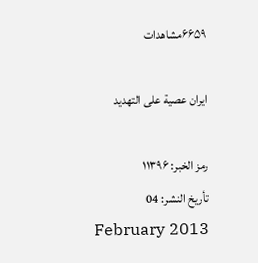۶۶۵۹مشاهدات

ايران عصية على التهديد

رمز الخبر: ۱۱۳۹۶
تأريخ النشر: 04 February 2013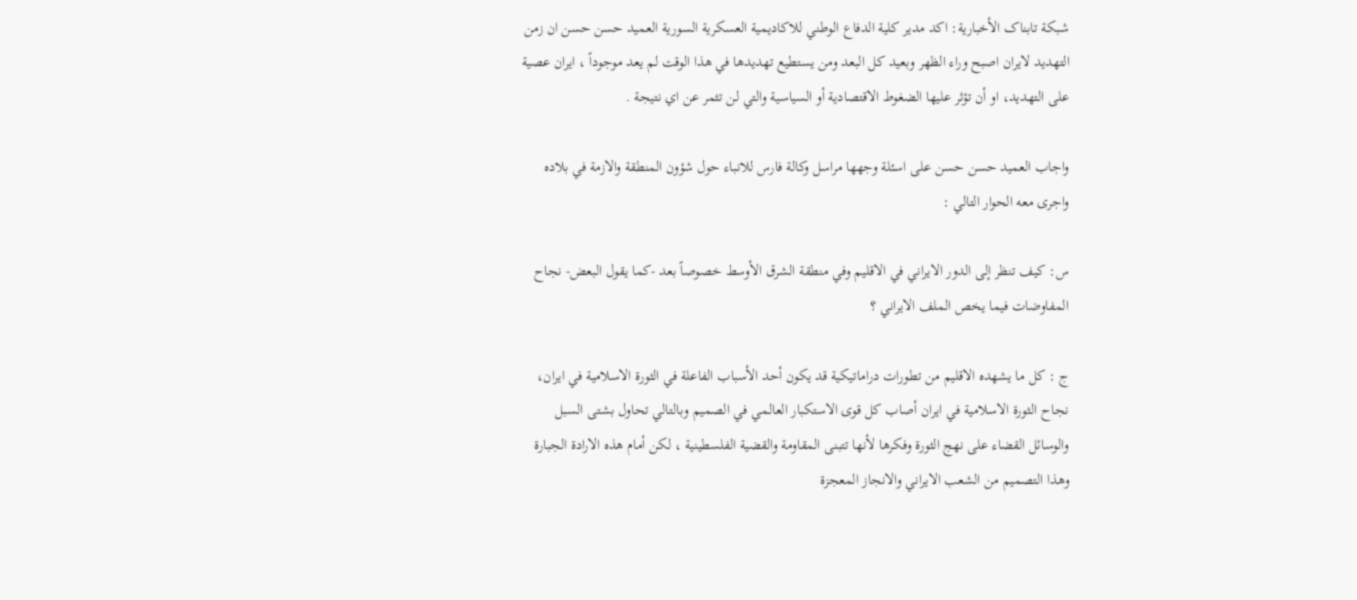شبکة تابناک الأخبارية: اكد مدير كلية الدفاع الوطني للاكاديمية العسكرية السورية العميد حسن حسن ان زمن التهديد لايران اصبح وراء الظهر وبعيد كل البعد ومن يستطيع تهديدها في هذا الوقت لم يعد موجوداً ، ايران عصية على التهديد، او أن تؤثر عليها الضغوط الاقتصادية أو السياسية والتي لن تثمر عن اي نتيجة .

واجاب العميد حسن حسن على اسئلة وجهها مراسل وكالة فارس للانباء حول شؤون المنطقة والازمة في بلاده واجرى معه الحوار التالي :

س: كيف تنظر إلى الدور الايراني في الاقليم وفي منطقة الشرق الأوسط خصوصاً بعد -كما يقول البعض- نجاح المفاوضات فيما يخص الملف الايراني ؟

ج : كل ما يشهده الاقليم من تطورات دراماتيكية قد يكون أحد الأسباب الفاعلة في الثورة الاسلامية في ايران، نجاح الثورة الاسلامية في ايران أصاب كل قوى الاستكبار العالمي في الصميم وبالتالي تحاول بشتى السبل والوسائل القضاء على نهج الثورة وفكرها لأنها تتبنى المقاومة والقضية الفلسطينية ، لكن أمام هذه الارادة الجبارة وهذا التصميم من الشعب الايراني والانجاز المعجزة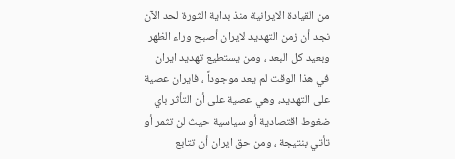من القيادة الايرانية منذ بداية الثورة لحد الآن نجد أن زمن التهديد لايران أصبح وراء الظهر وبعيد كل البعد ، ومن يستطيع تهديد ايران في هذا الوقت لم يعد موجوداً ، فايران عصية على التهديد، وهي عصية على أن التأثر باي ضغوط اقتصادية أو سياسية حيث لن تثمر أو تأتي بنتيجة ، ومن حق ايران أن تتابع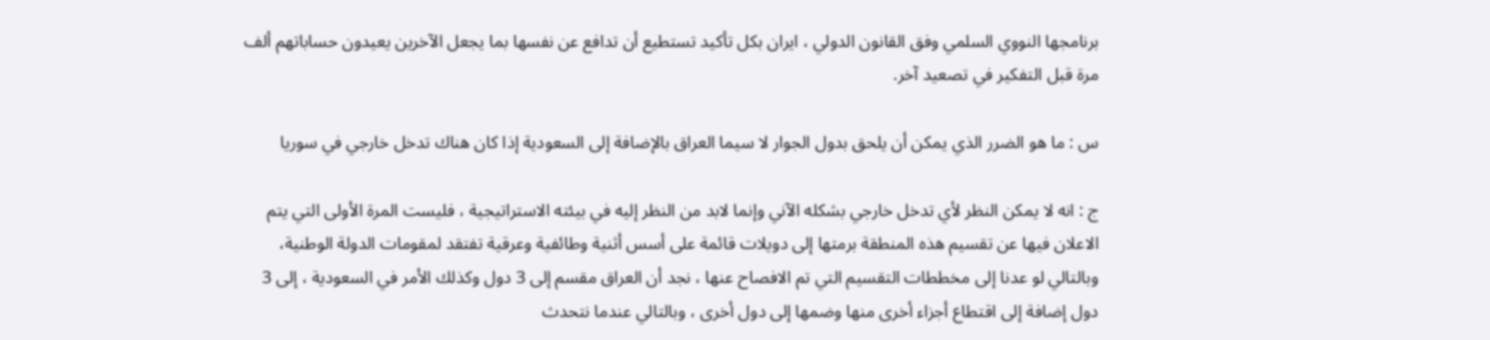برنامجها النووي السلمي وفق القانون الدولي ، ايران بكل تأكيد تستطيع أن تدافع عن نفسها بما يجعل الآخرين يعيدون حساباتهم ألف مرة قبل التفكير في تصعيد آخر.

س : ما هو الضرر الذي يمكن أن يلحق بدول الجوار لا سيما العراق بالإضافة إلى السعودية إذا كان هناك تدخل خارجي في سوريا

ج : انه لا يمكن النظر لأي تدخل خارجي بشكله الآني وإنما لابد من النظر إليه في بيئته الاستراتيجية ، فليست المرة الأولى التي يتم الاعلان فيها عن تقسيم هذه المنطقة برمتها إلى دويلات قائمة على أسس أثنية وطائفية وعرقية تفتقد لمقومات الدولة الوطنية، وبالتالي لو عدنا إلى مخططات التقسيم التي تم الافصاح عنها ، نجد أن العراق مقسم إلى 3 دول وكذلك الأمر في السعودية ، إلى 3 دول إضافة إلى اقتطاع أجزاء أخرى منها وضمها إلى دول أخرى ، وبالتالي عندما نتحدث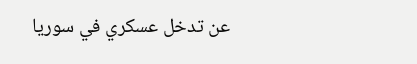عن تدخل عسكري في سوريا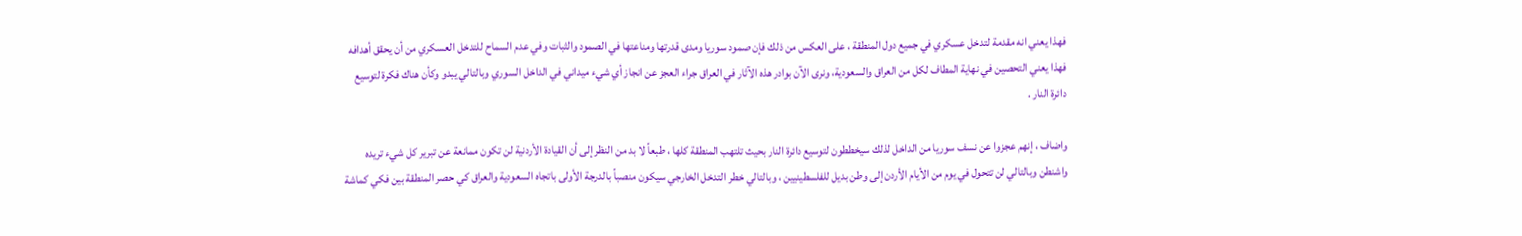فهذا يعني انه مقدمة لتدخل عسكري في جميع دول المنطقة ، على العكس من ذلك فإن صمود سوريا ومدى قدرتها ومناعتها في الصمود والثبات وفي عدم السماح للتدخل العسكري من أن يحقق أهدافه فهذا يعني التحصين في نهاية المطاف لكل من العراق والسعودية، ونرى الآن بوادر هذه الآثار في العراق جراء العجز عن انجاز أي شيء ميداني في الداخل السوري وبالتالي يبدو وكأن هناك فكرة لتوسيع دائرة النار .

واضاف ، إنهم عجزوا عن نسف سوريا من الداخل لذلك سيخططون لتوسيع دائرة النار بحيث تلتهب المنطقة كلها ، طبعاً لا بد من النظر إلى أن القيادة الأردنية لن تكون ممانعة عن تبرير كل شيء تريده واشنطن وبالتالي لن تتحول في يوم من الأيام الأردن إلى وطن بديل للفلسطينيين ، وبالتالي خطر التدخل الخارجي سيكون منصباً بالدرجة الأولى باتجاه السعودية والعراق كي حصر المنطقة بين فكي كماشة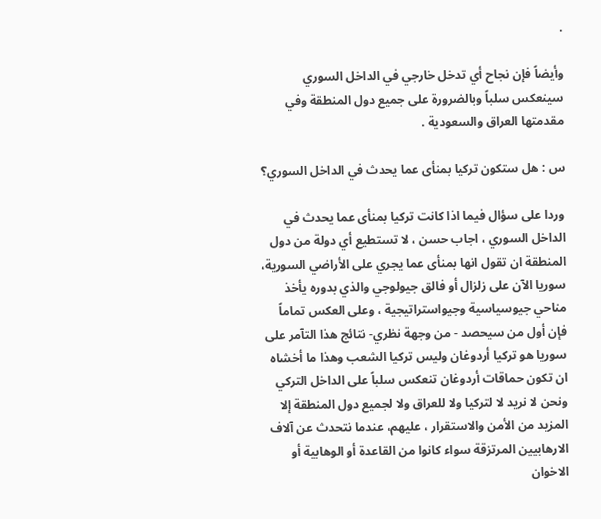.

وأيضاً فإن نجاح أي تدخل خارجي في الداخل السوري سينعكس سلباً وبالضرورة على جميع دول المنطقة وفي مقدمتها العراق والسعودية .

س : هل ستكون تركيا بمنأى عما يحدث في الداخل السوري؟

وردا على سؤال فيما اذا كانت تركيا بمنأى عما يحدث في الداخل السوري ، اجاب حسن ، لا تستطيع أي دولة من دول المنطقة ان تقول انها بمنأى عما يجري على الأراضي السورية، سوريا الآن على زلزال أو فالق جيولوجي والذي بدوره يأخذ مناحي جيوسياسية وجيواستراتيجية ، وعلى العكس تماماً فإن أول من سيحصد - من وجهة نظري- نتائج هذا التآمر على سوريا هو تركيا أردوغان وليس تركيا الشعب وهذا ما أخشاه ان تكون حماقات أردوغان تنعكس سلباً على الداخل التركي ونحن لا نريد لا لتركيا ولا للعراق ولا لجميع دول المنطقة إلا المزيد من الأمن والاستقرار ، عليهم، عندما نتحدث عن آلاف الارهابيين المرتزقة سواء كانوا من القاعدة أو الوهابية أو الاخوان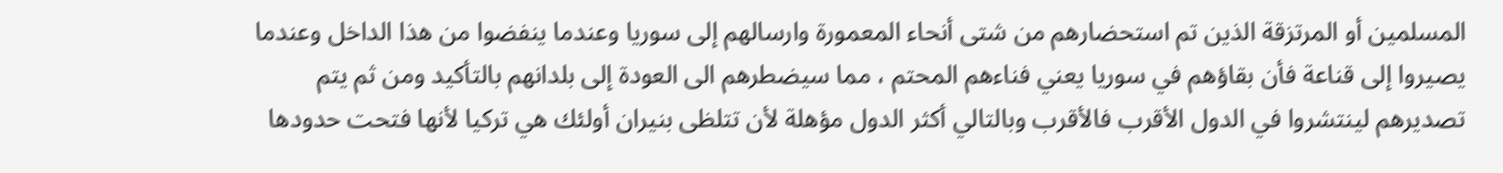المسلمين أو المرتزقة الذين تم استحضارهم من شتى أنحاء المعمورة وارسالهم إلى سوريا وعندما ينفضوا من هذا الداخل وعندما يصيروا إلى قناعة فأن بقاؤهم في سوريا يعني فناءهم المحتم ، مما سيضطرهم الى العودة إلى بلدانهم بالتأكيد ومن ثم يتم تصديرهم لينتشروا في الدول الأقرب فالأقرب وبالتالي أكثر الدول مؤهلة لأن تتلظى بنيران أولئك هي تركيا لأنها فتحت حدودها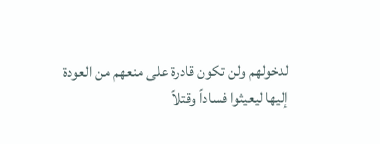لدخولهم ولن تكون قادرة على منعهم من العودة إليها ليعيثوا فساداً وقتلاً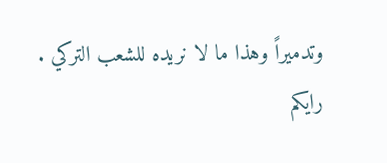وتدميراً وهذا ما لا نريده للشعب التركي .
رایکم